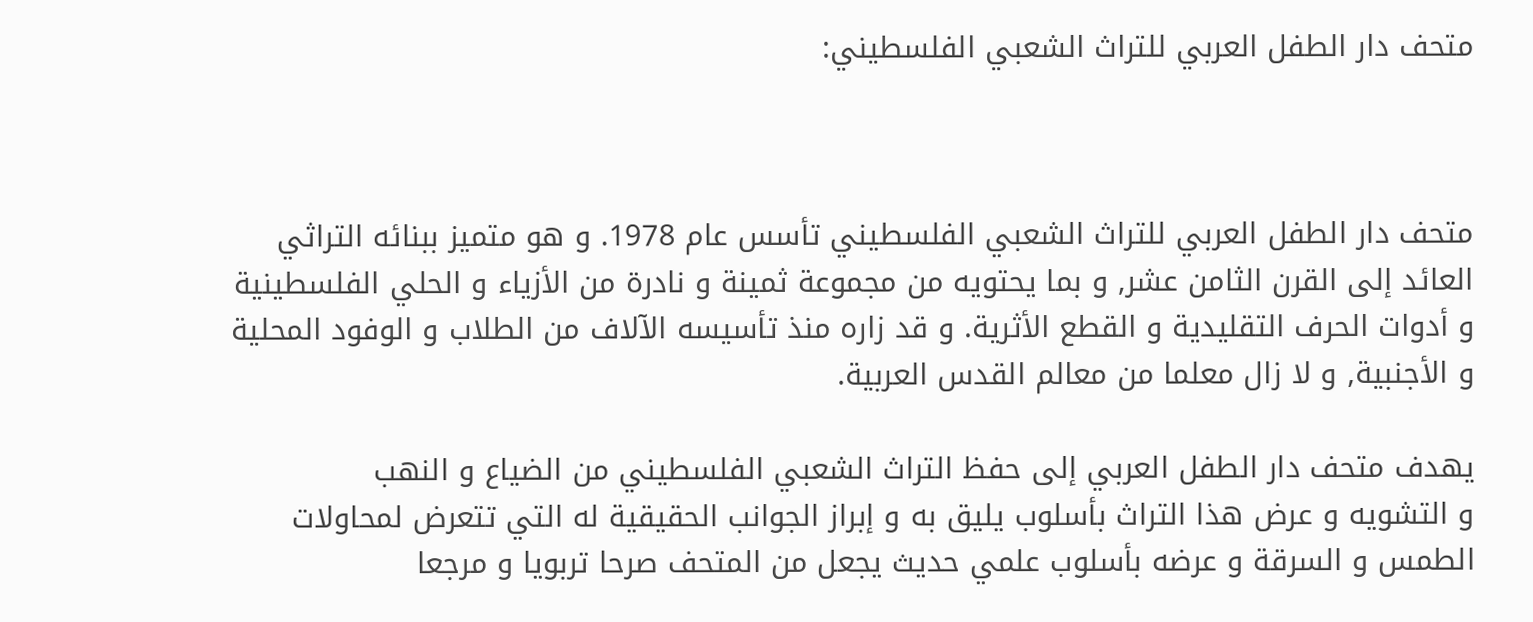متحف دار الطفل العربي للتراث الشعبي الفلسطيني:



متحف دار الطفل العربي للتراث الشعبي الفلسطيني تأسس عام 1978. و هو متميز ببنائه التراثي العائد إلى القرن الثامن عشر, و بما يحتويه من مجموعة ثمينة و نادرة من الأزياء و الحلي الفلسطينية و أدوات الحرف التقليدية و القطع الأثرية. و قد زاره منذ تأسيسه الآلاف من الطلاب و الوفود المحلية و الأجنبية, و لا زال معلما من معالم القدس العربية.

يهدف متحف دار الطفل العربي إلى حفظ التراث الشعبي الفلسطيني من الضياع و النهب
و التشويه و عرض هذا التراث بأسلوب يليق به و إبراز الجوانب الحقيقية له التي تتعرض لمحاولات الطمس و السرقة و عرضه بأسلوب علمي حديث يجعل من المتحف صرحا تربويا و مرجعا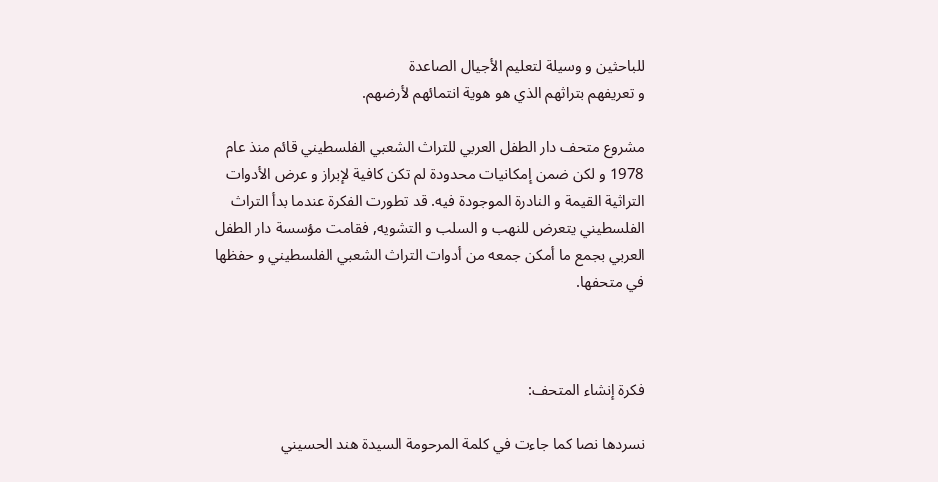للباحثين و وسيلة لتعليم الأجيال الصاعدة
و تعريفهم بتراثهم الذي هو هوية انتمائهم لأرضهم.

مشروع متحف دار الطفل العربي للتراث الشعبي الفلسطيني قائم منذ عام 1978 و لكن ضمن إمكانيات محدودة لم تكن كافية لإبراز و عرض الأدوات التراثية القيمة و النادرة الموجودة فيه. قد تطورت الفكرة عندما بدأ التراث الفلسطيني يتعرض للنهب و السلب و التشويه, فقامت مؤسسة دار الطفل العربي بجمع ما أمكن جمعه من أدوات التراث الشعبي الفلسطيني و حفظها في متحفها.



فكرة إنشاء المتحف:

نسردها نصا كما جاءت في كلمة المرحومة السيدة هند الحسيني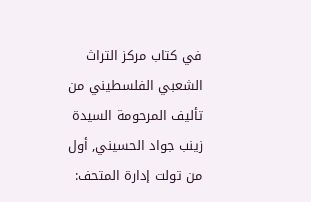في كتاب مركز التراث الشعبي الفلسطيني من تأليف المرحومة السيدة زينب جواد الحسيني, أول من تولت إدارة المتحف: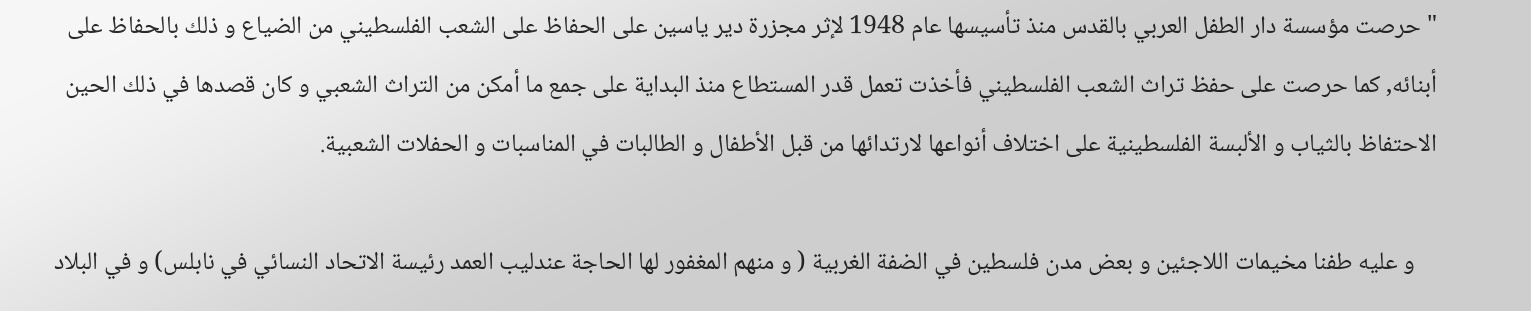" حرصت مؤسسة دار الطفل العربي بالقدس منذ تأسيسها عام 1948 لإثر مجزرة دير ياسين على الحفاظ على الشعب الفلسطيني من الضياع و ذلك بالحفاظ على أبنائه, كما حرصت على حفظ تراث الشعب الفلسطيني فأخذت تعمل قدر المستطاع منذ البداية على جمع ما أمكن من التراث الشعبي و كان قصدها في ذلك الحين الاحتفاظ بالثياب و الألبسة الفلسطينية على اختلاف أنواعها لارتدائها من قبل الأطفال و الطالبات في المناسبات و الحفلات الشعبية.

    و عليه طفنا مخيمات اللاجئين و بعض مدن فلسطين في الضفة الغربية ( و منهم المغفور لها الحاجة عندليب العمد رئيسة الاتحاد النسائي في نابلس) و في البلاد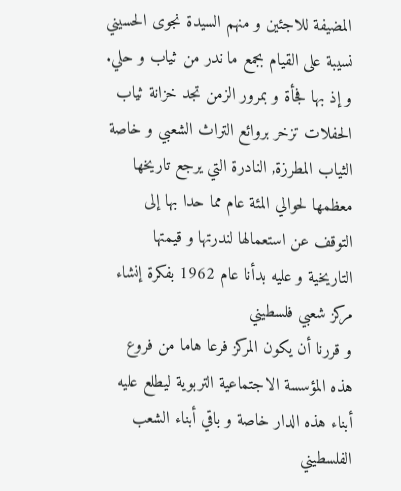المضيفة للاجئين و منهم السيدة نجوى الحسيني نسيبة على القيام بجمع ما ندر من ثياب و حلي. و إذ بها فجأة و بمرور الزمن تجد خزانة ثياب الحفلات تزخر بروائع التراث الشعبي و خاصة الثياب المطرزة, النادرة التي يرجع تاريخها معظمها لحوالي المئة عام مما حدا بها إلى التوقف عن استعمالها لندرتها و قيمتها التاريخية و عليه بدأنا عام 1962 بفكرة إنشاء مركز شعبي فلسطيني
و قررنا أن يكون المركز فرعا هاما من فروع هذه المؤسسة الاجتماعية التربوية ليطلع عليه أبناء هذه الدار خاصة و باقي أبناء الشعب الفلسطيني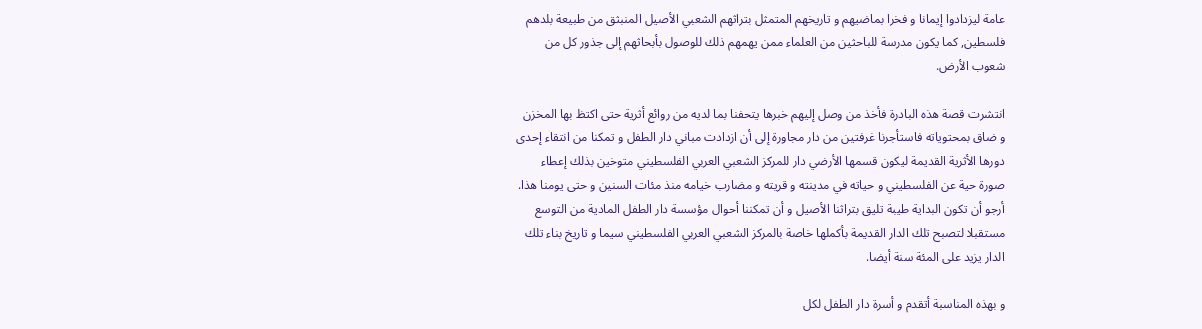عامة ليزدادوا إيمانا و فخرا بماضيهم و تاريخهم المتمثل بتراثهم الشعبي الأصيل المنبثق من طبيعة بلدهم فلسطين, كما يكون مدرسة للباحثين من العلماء ممن يهمهم ذلك للوصول بأبحاثهم إلى جذور كل من شعوب الأرض.

انتشرت قصة هذه البادرة فأخذ من وصل إليهم خبرها يتحفنا بما لديه من روائع أثرية حتى اكتظ بها المخزن
و ضاق بمحتوياته فاستأجرنا غرفتين من دار مجاورة إلى أن ازدادت مباني دار الطفل و تمكنا من انتقاء إحدى دورها الأثرية القديمة ليكون قسمها الأرضي دار للمركز الشعبي العربي الفلسطيني متوخين بذلك إعطاء صورة حية عن الفلسطيني و حياته في مدينته و قريته و مضارب خيامه منذ مئات السنين و حتى يومنا هذا. أرجو أن تكون البداية طيبة تليق بتراثنا الأصيل و أن تمكننا أحوال مؤسسة دار الطفل المادية من التوسع مستقبلا لتصبح تلك الدار القديمة بأكملها خاصة بالمركز الشعبي العربي الفلسطيني سيما و تاريخ بناء تلك الدار يزيد على المئة سنة أيضا.

و بهذه المناسبة أتقدم و أسرة دار الطفل لكل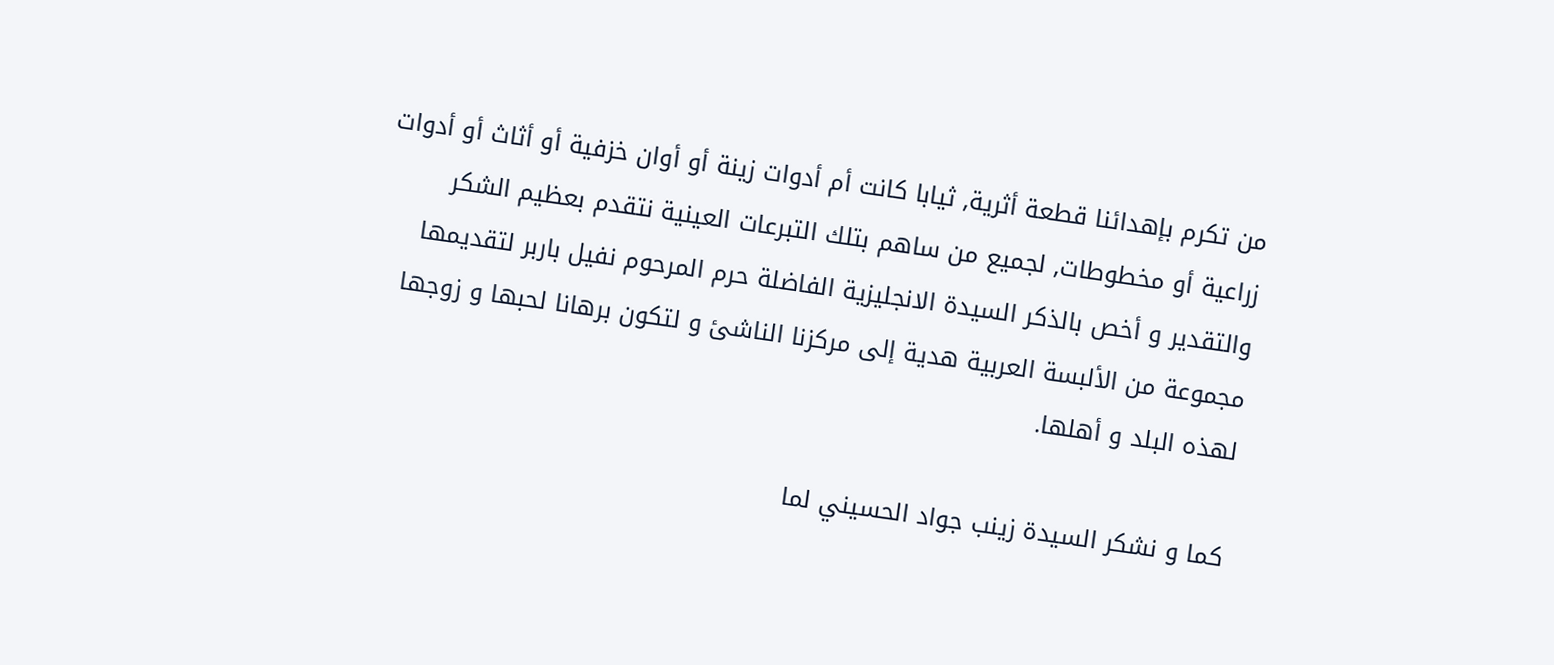من تكرم بإهدائنا قطعة أثرية, ثيابا كانت أم أدوات زينة أو أوان خزفية أو أثاث أو أدوات زراعية أو مخطوطات, لجميع من ساهم بتلك التبرعات العينية نتقدم بعظيم الشكر
والتقدير و أخص بالذكر السيدة الانجليزية الفاضلة حرم المرحوم نفيل باربر لتقديمها مجموعة من الألبسة العربية هدية إلى مركزنا الناشئ و لتكون برهانا لحبها و زوجها لهذه البلد و أهلها.

كما و نشكر السيدة زينب جواد الحسيني لما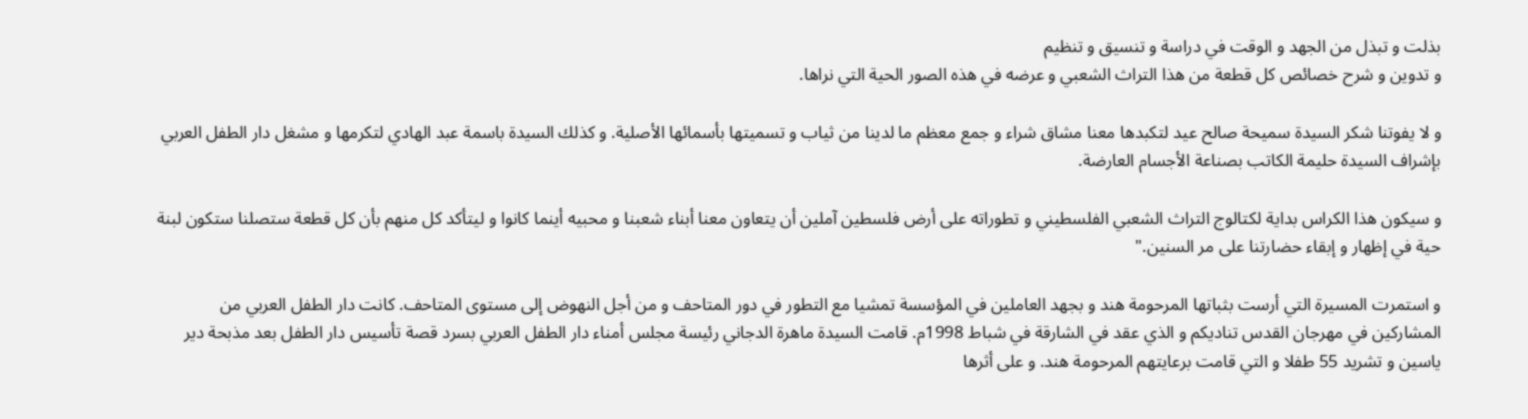بذلت و تبذل من الجهد و الوقت في دراسة و تنسيق و تنظيم
و تدوين و شرح خصائص كل قطعة من هذا التراث الشعبي و عرضه في هذه الصور الحية التي نراها.

و لا يفوتنا شكر السيدة سميحة صالح عيد لتكبدها معنا مشاق شراء و جمع معظم ما لدينا من ثياب و تسميتها بأسمائها الأصلية. و كذلك السيدة باسمة عبد الهادي لتكرمها و مشغل دار الطفل العربي بإشراف السيدة حليمة الكاتب بصناعة الأجسام العارضة.

و سيكون هذا الكراس بداية لكتالوج التراث الشعبي الفلسطيني و تطوراته على أرض فلسطين آملين أن يتعاون معنا أبناء شعبنا و محبيه أينما كانوا و ليتأكد كل منهم بأن كل قطعة ستصلنا ستكون لبنة حية في إظهار و إبقاء حضارتنا على مر السنين."

و استمرت المسيرة التي أرست بثباتها المرحومة هند و بجهد العاملين في المؤسسة تمشيا مع التطور في دور المتاحف و من أجل النهوض إلى مستوى المتاحف. كانت دار الطفل العربي من المشاركين في مهرجان القدس تناديكم و الذي عقد في الشارقة في شباط 1998م. قامت السيدة ماهرة الدجاني رئيسة مجلس أمناء دار الطفل العربي بسرد قصة تأسيس دار الطفل بعد مذبحة دير ياسين و تشريد 55 طفلا و التي قامت برعايتهم المرحومة هند. و على أثرها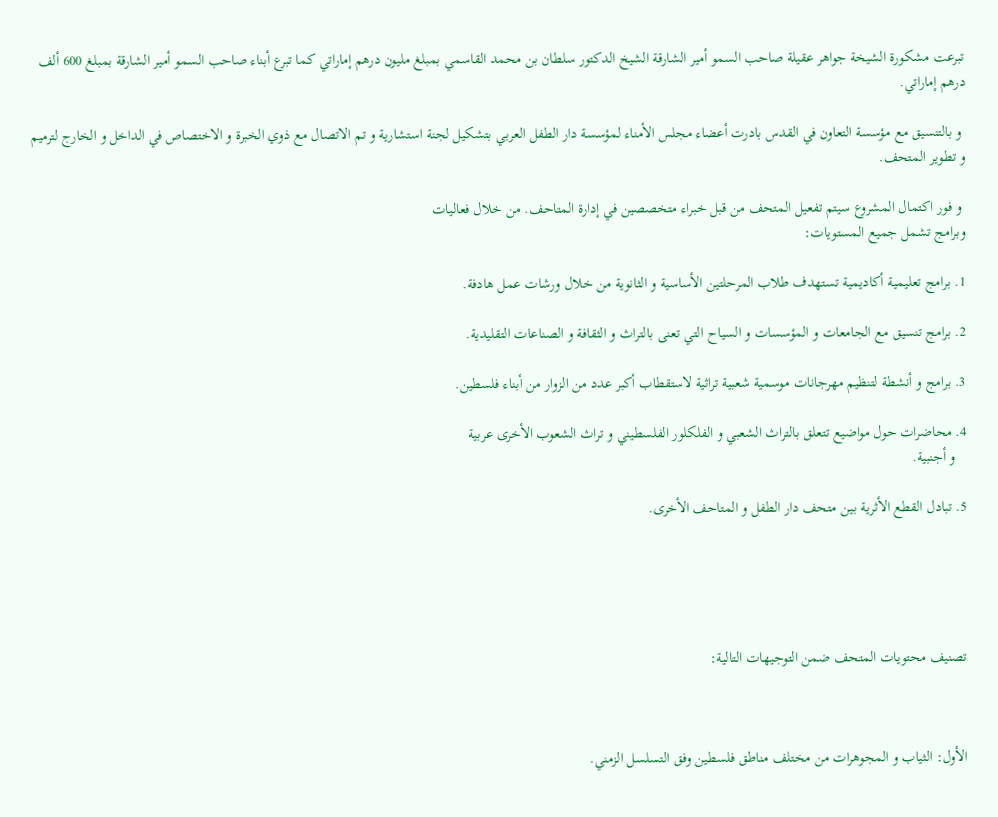تبرعت مشكورة الشيخة جواهر عقيلة صاحب السمو أمير الشارقة الشيخ الدكتور سلطان بن محمد القاسمي بمبلغ مليون درهم إماراتي كما تبرع أبناء صاحب السمو أمير الشارقة بمبلغ 600 ألف درهم إماراتي.

 و بالتنسيق مع مؤسسة التعاون في القدس بادرت أعضاء مجلس الأمناء لمؤسسة دار الطفل العربي بتشكيل لجنة استشارية و تم الاتصال مع ذوي الخبرة و الاختصاص في الداخل و الخارج لترميم و تطوير المتحف.

 و فور اكتمال المشروع سيتم تفعيل المتحف من قبل خبراء متخصصين في إدارة المتاحف. من خلال فعاليات
وبرامج تشمل جميع المستويات:

1. برامج تعليمية أكاديمية تستهدف طلاب المرحلتين الأساسية و الثانوية من خلال ورشات عمل هادفة.

2. برامج تنسيق مع الجامعات و المؤسسات و السياح التي تعنى بالتراث و الثقافة و الصناعات التقليدية.

3. برامج و أنشطة لتنظيم مهرجانات موسمية شعبية تراثية لاستقطاب أكبر عدد من الزوار من أبناء فلسطين.

4. محاضرات حول مواضيع تتعلق بالتراث الشعبي و الفلكلور الفلسطيني و تراث الشعوب الأخرى عربية
   و أجنبية.

5. تبادل القطع الأثرية بين متحف دار الطفل و المتاحف الأخرى.





تصنيف محتويات المتحف ضمن التوجيهات التالية:



الأول: الثياب و المجوهرات من مختلف مناطق فلسطين وفق التسلسل الزمني.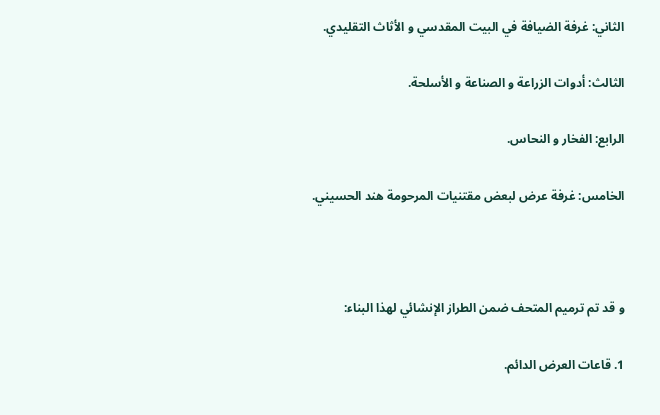الثاني: غرفة الضيافة في البيت المقدسي و الأثاث التقليدي.

الثالث: أدوات الزراعة و الصناعة و الأسلحة.

الرابع: الفخار و النحاس.

الخامس: غرفة عرض لبعض مقتنيات المرحومة هند الحسيني.



و قد تم ترميم المتحف ضمن الطراز الإنشائي لهذا البناء:

1. قاعات العرض الدائم.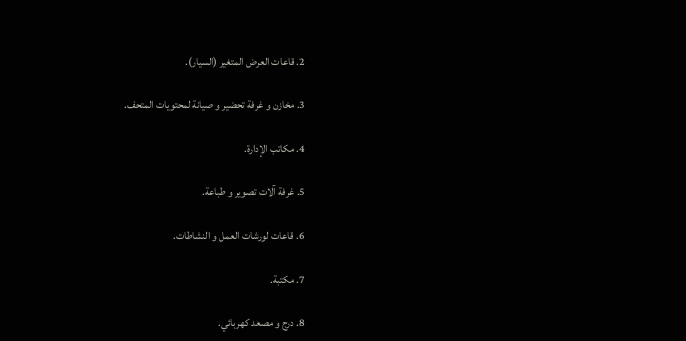2. قاعات العرض المتغير (السيار).

3. مخازن و غرفة تحضير و صيانة لمحتويات المتحف.

4. مكاتب الإدارة.

5. غرفة آلات تصوير و طباعة.

6. قاعات لورشات العمل و النشاطات.

7. مكتبة.

8. درج و مصعد كهربائي.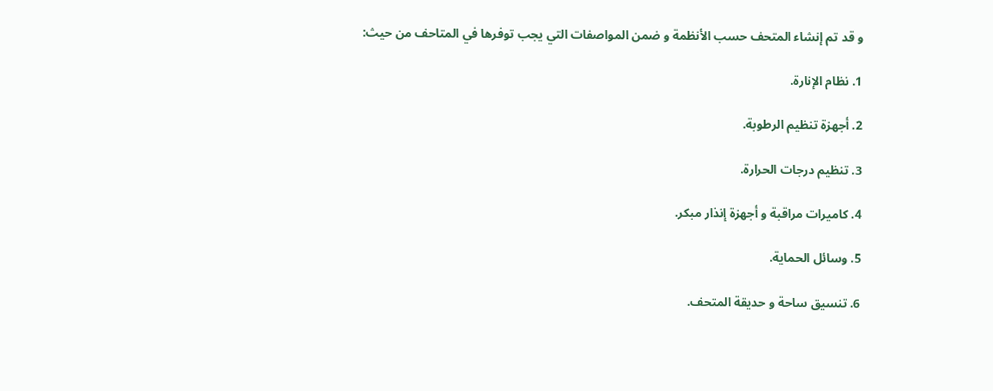و قد تم إنشاء المتحف حسب الأنظمة و ضمن المواصفات التي يجب توفرها في المتاحف من حيث:

1. نظام الإنارة.

2. أجهزة تنظيم الرطوبة.

3. تنظيم درجات الحرارة.

4. كاميرات مراقبة و أجهزة إنذار مبكر.

5. وسائل الحماية.

6. تنسيق ساحة و حديقة المتحف.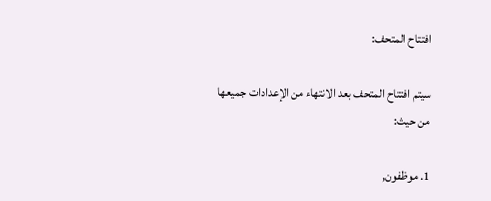افتتاح المتحف:

سيتم افتتاح المتحف بعد الانتهاء من الإعدادات جميعها من حيث:

1. موظفون,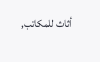أثاث للمكاتب,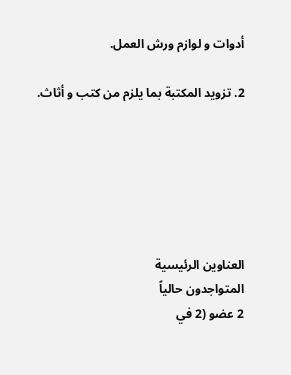أدوات و لوازم ورش العمل.

2. تزويد المكتبة بما يلزم من كتب و أثاث.






العناوين الرئيسية
المتواجدون حالياً
2 عضو (2 في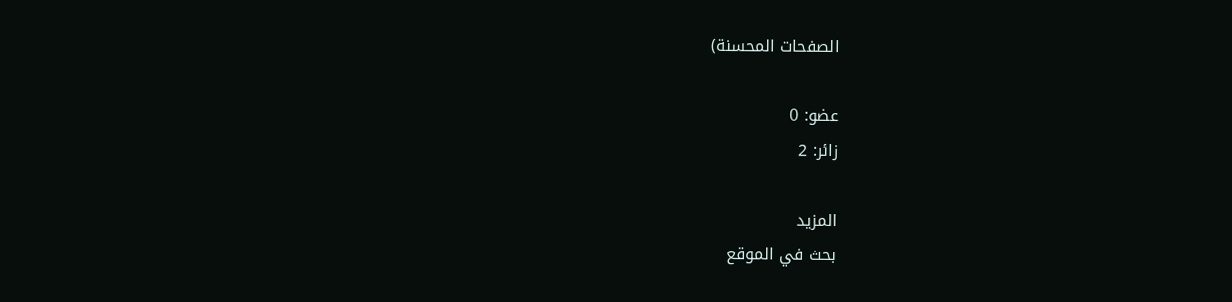الصفحات المحسنة)

عضو: 0
زائر: 2

المزيد
بحث في الموقع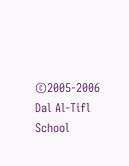©2005-2006 Dal Al-Tifl School